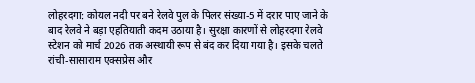लोहरदगा: कोयल नदी पर बने रेलवे पुल के पिलर संख्या-5 में दरार पाए जाने के बाद रेलवे ने बड़ा एहतियाती कदम उठाया है। सुरक्षा कारणों से लोहरदगा रेलवे स्टेशन को मार्च 2026 तक अस्थायी रूप से बंद कर दिया गया है। इसके चलते रांची-सासाराम एक्सप्रेस और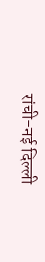रांची-नई दिल्ली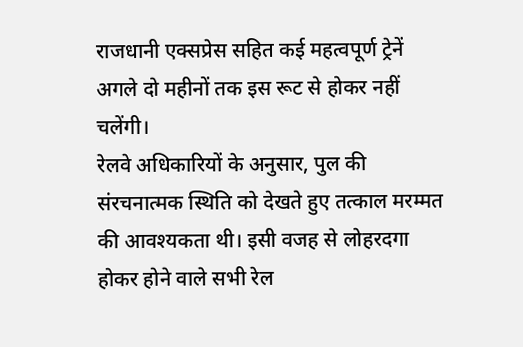राजधानी एक्सप्रेस सहित कई महत्वपूर्ण ट्रेनें अगले दो महीनों तक इस रूट से होकर नहीं चलेंगी।
रेलवे अधिकारियों के अनुसार, पुल की संरचनात्मक स्थिति को देखते हुए तत्काल मरम्मत की आवश्यकता थी। इसी वजह से लोहरदगा होकर होने वाले सभी रेल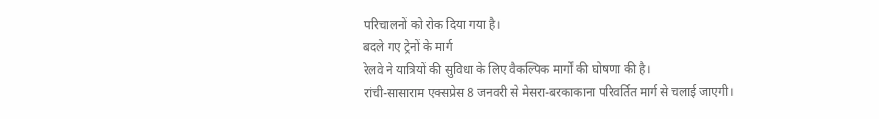परिचालनों को रोक दिया गया है।
बदले गए ट्रेनों के मार्ग
रेलवे ने यात्रियों की सुविधा के लिए वैकल्पिक मार्गों की घोषणा की है।
रांची-सासाराम एक्सप्रेस 8 जनवरी से मेसरा-बरकाकाना परिवर्तित मार्ग से चलाई जाएगी।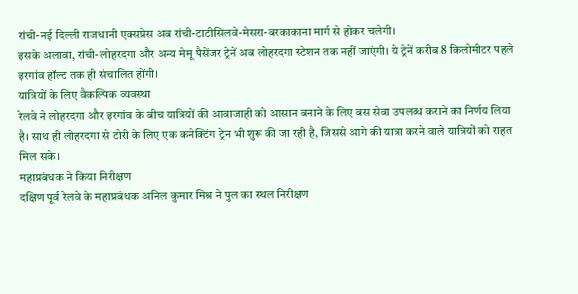रांची-नई दिल्ली राजधानी एक्सप्रेस अब रांची-टाटीसिलवे-मेसरा-बरकाकाना मार्ग से होकर चलेगी।
इसके अलावा, रांची-लोहरदगा और अन्य मेमू पैसेंजर ट्रेनें अब लोहरदगा स्टेशन तक नहीं जाएंगी। ये ट्रेनें करीब 8 किलोमीटर पहले इरगांव हॉल्ट तक ही संचालित होंगी।
यात्रियों के लिए वैकल्पिक व्यवस्था
रेलवे ने लोहरदगा और इरगांव के बीच यात्रियों की आवाजाही को आसान बनाने के लिए बस सेवा उपलब्ध कराने का निर्णय लिया है। साथ ही लोहरदगा से टोरी के लिए एक कनेक्टिंग ट्रेन भी शुरू की जा रही है, जिससे आगे की यात्रा करने वाले यात्रियों को राहत मिल सके।
महाप्रबंधक ने किया निरीक्षण
दक्षिण पूर्व रेलवे के महाप्रबंधक अनिल कुमार मिश्र ने पुल का स्थल निरीक्षण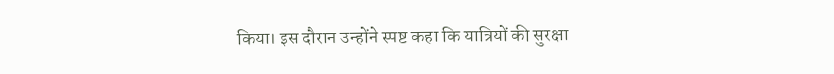किया। इस दौरान उन्होंने स्पष्ट कहा कि यात्रियों की सुरक्षा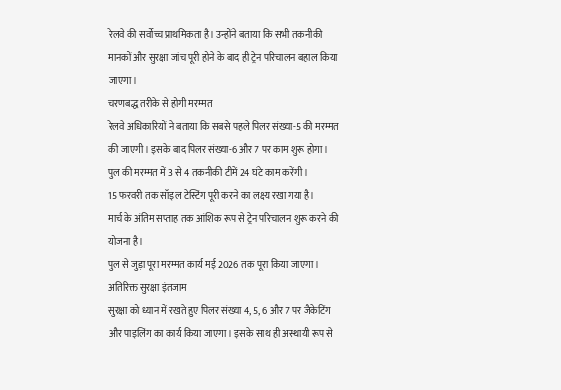रेलवे की सर्वोच्च प्राथमिकता है। उन्होंने बताया कि सभी तकनीकी मानकों और सुरक्षा जांच पूरी होने के बाद ही ट्रेन परिचालन बहाल किया जाएगा।
चरणबद्ध तरीके से होगी मरम्मत
रेलवे अधिकारियों ने बताया कि सबसे पहले पिलर संख्या-5 की मरम्मत की जाएगी। इसके बाद पिलर संख्या-6 और 7 पर काम शुरू होगा।
पुल की मरम्मत में 3 से 4 तकनीकी टीमें 24 घंटे काम करेंगी।
15 फरवरी तक सॉइल टेस्टिंग पूरी करने का लक्ष्य रखा गया है।
मार्च के अंतिम सप्ताह तक आंशिक रूप से ट्रेन परिचालन शुरू करने की योजना है।
पुल से जुड़ा पूरा मरम्मत कार्य मई 2026 तक पूरा किया जाएगा।
अतिरिक्त सुरक्षा इंतजाम
सुरक्षा को ध्यान में रखते हुए पिलर संख्या 4, 5, 6 और 7 पर जैकेटिंग और पाइलिंग का कार्य किया जाएगा। इसके साथ ही अस्थायी रूप से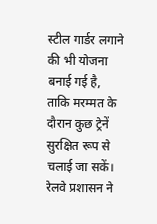स्टील गार्डर लगाने की भी योजना बनाई गई है, ताकि मरम्मत के दौरान कुछ ट्रेनें सुरक्षित रूप से चलाई जा सकें।
रेलवे प्रशासन ने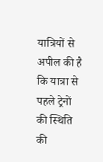यात्रियों से अपील की है कि यात्रा से पहले ट्रेनों की स्थिति की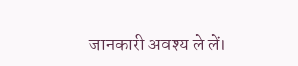जानकारी अवश्य ले लें।